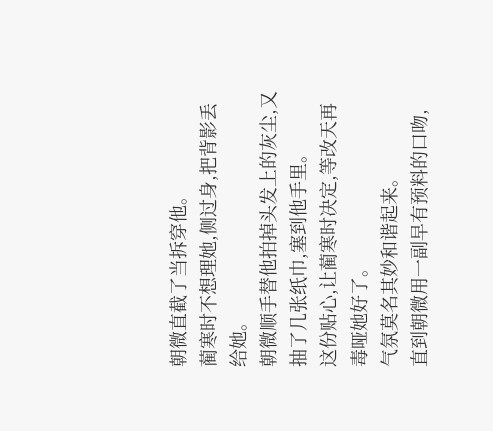朝微直截了当拆穿他。
蔺寒时不想理她,侧过身,把背影丢给她。
朝微顺手替他拍掉头发上的灰尘,又抽了几张纸巾,塞到他手里。
这份贴心,让蔺寒时决定,等改天再毒哑她好了。
气氛莫名其妙和谐起来。
直到朝微用一副早有预料的口吻,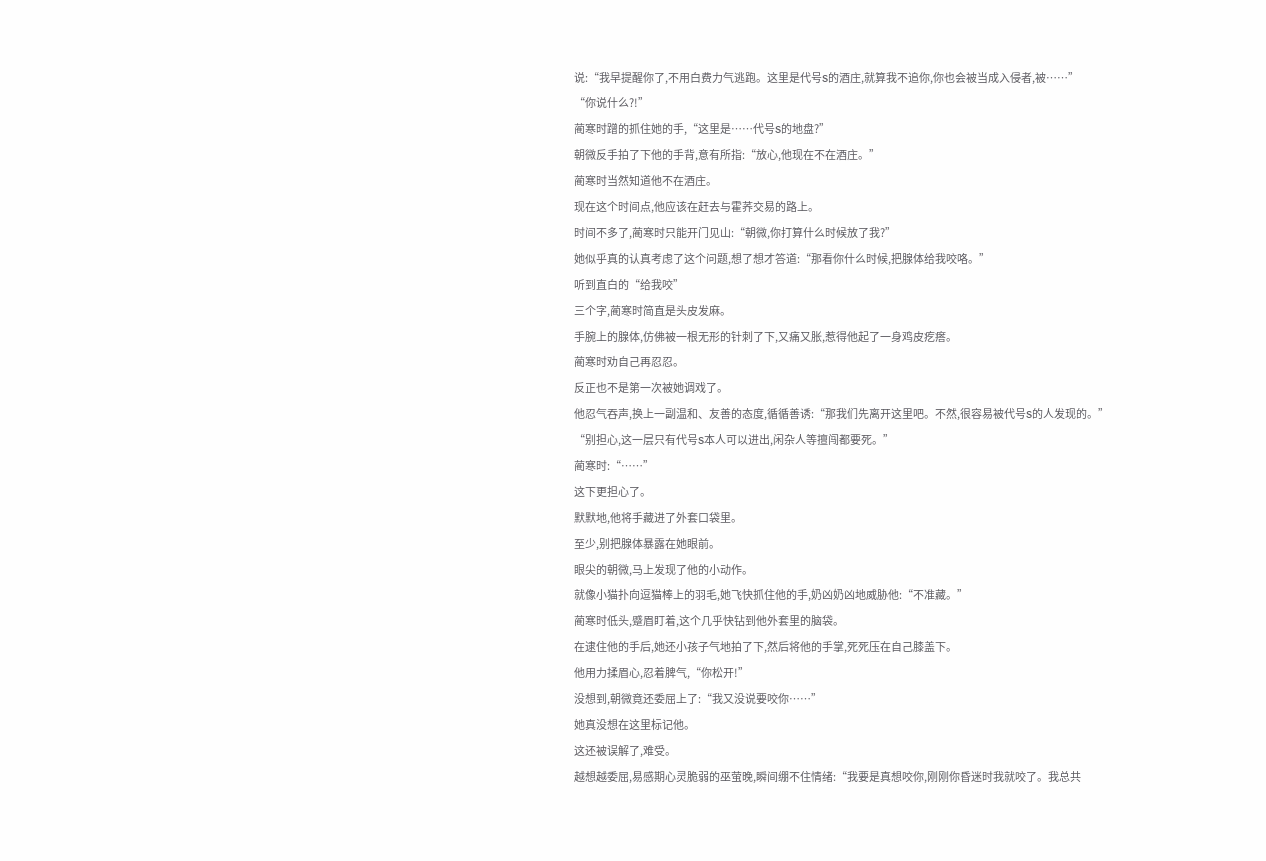说:“我早提醒你了,不用白费力气逃跑。这里是代号S的酒庄,就算我不追你,你也会被当成入侵者,被……”
“你说什么?!”
蔺寒时蹭的抓住她的手,“这里是……代号S的地盘?”
朝微反手拍了下他的手背,意有所指:“放心,他现在不在酒庄。”
蔺寒时当然知道他不在酒庄。
现在这个时间点,他应该在赶去与霍荞交易的路上。
时间不多了,蔺寒时只能开门见山:“朝微,你打算什么时候放了我?”
她似乎真的认真考虑了这个问题,想了想才答道:“那看你什么时候,把腺体给我咬咯。”
听到直白的“给我咬”
三个字,蔺寒时简直是头皮发麻。
手腕上的腺体,仿佛被一根无形的针刺了下,又痛又胀,惹得他起了一身鸡皮疙瘩。
蔺寒时劝自己再忍忍。
反正也不是第一次被她调戏了。
他忍气吞声,换上一副温和、友善的态度,循循善诱:“那我们先离开这里吧。不然,很容易被代号S的人发现的。”
“别担心,这一层只有代号S本人可以进出,闲杂人等擅闯都要死。”
蔺寒时:“……”
这下更担心了。
默默地,他将手藏进了外套口袋里。
至少,别把腺体暴露在她眼前。
眼尖的朝微,马上发现了他的小动作。
就像小猫扑向逗猫棒上的羽毛,她飞快抓住他的手,奶凶奶凶地威胁他:“不准藏。”
蔺寒时低头,蹙眉盯着,这个几乎快钻到他外套里的脑袋。
在逮住他的手后,她还小孩子气地拍了下,然后将他的手掌,死死压在自己膝盖下。
他用力揉眉心,忍着脾气,“你松开!”
没想到,朝微竟还委屈上了:“我又没说要咬你……”
她真没想在这里标记他。
这还被误解了,难受。
越想越委屈,易感期心灵脆弱的巫萤晚,瞬间绷不住情绪:“我要是真想咬你,刚刚你昏迷时我就咬了。我总共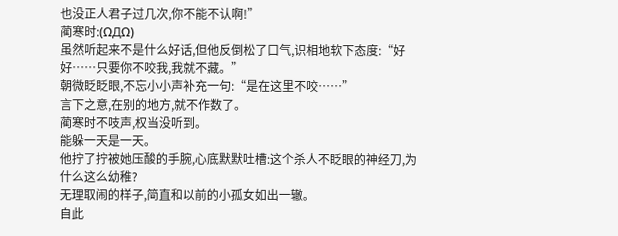也没正人君子过几次,你不能不认啊!”
蔺寒时:(ΩДΩ)
虽然听起来不是什么好话,但他反倒松了口气,识相地软下态度:“好好……只要你不咬我,我就不藏。”
朝微眨眨眼,不忘小小声补充一句:“是在这里不咬……”
言下之意,在别的地方,就不作数了。
蔺寒时不吱声,权当没听到。
能躲一天是一天。
他拧了拧被她压酸的手腕,心底默默吐槽:这个杀人不眨眼的神经刀,为什么这么幼稚?
无理取闹的样子,简直和以前的小孤女如出一辙。
自此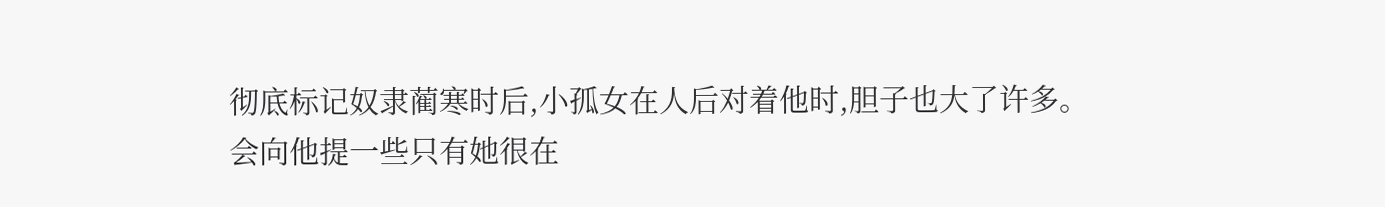彻底标记奴隶蔺寒时后,小孤女在人后对着他时,胆子也大了许多。
会向他提一些只有她很在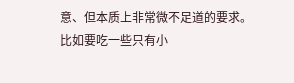意、但本质上非常微不足道的要求。
比如要吃一些只有小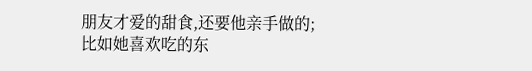朋友才爱的甜食,还要他亲手做的;
比如她喜欢吃的东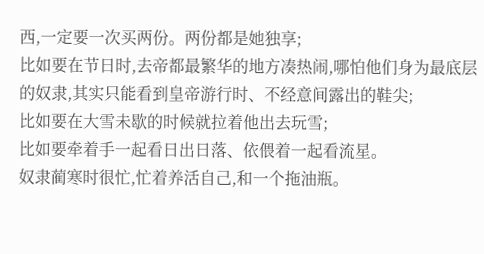西,一定要一次买两份。两份都是她独享;
比如要在节日时,去帝都最繁华的地方凑热闹,哪怕他们身为最底层的奴隶,其实只能看到皇帝游行时、不经意间露出的鞋尖;
比如要在大雪未歇的时候就拉着他出去玩雪;
比如要牵着手一起看日出日落、依偎着一起看流星。
奴隶蔺寒时很忙,忙着养活自己,和一个拖油瓶。